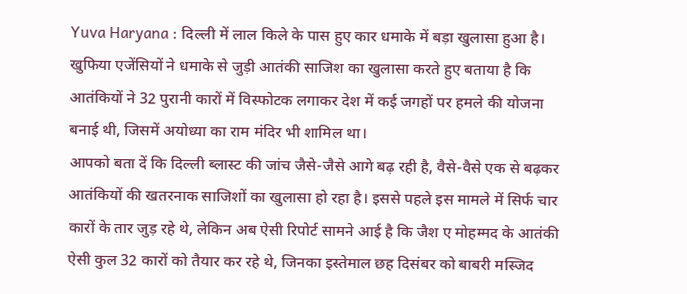Yuva Haryana : दिल्ली में लाल किले के पास हुए कार धमाके में बड़ा खुलासा हुआ है। खुफिया एजेंसियों ने धमाके से जुड़ी आतंकी साजिश का खुलासा करते हुए बताया है कि आतंकियों ने 32 पुरानी कारों में विस्फोटक लगाकर देश में कई जगहों पर हमले की योजना बनाई थी, जिसमें अयोध्या का राम मंदिर भी शामिल था।
आपको बता दें कि दिल्ली ब्लास्ट की जांच जैसे-जैसे आगे बढ़ रही है, वैसे-वैसे एक से बढ़कर आतंकियों की खतरनाक साजिशों का खुलासा हो रहा है। इससे पहले इस मामले में सिर्फ चार कारों के तार जुड़ रहे थे, लेकिन अब ऐसी रिपोर्ट सामने आई है कि जैश ए मोहम्मद के आतंकी ऐसी कुल 32 कारों को तैयार कर रहे थे, जिनका इस्तेमाल छह दिसंबर को बाबरी मस्जिद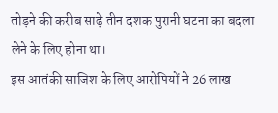तोड़ने की करीब साढ़े तीन दशक पुरानी घटना का बदला लेने के लिए होना था।
इस आतंकी साजिश के लिए आरोपियों ने 26 लाख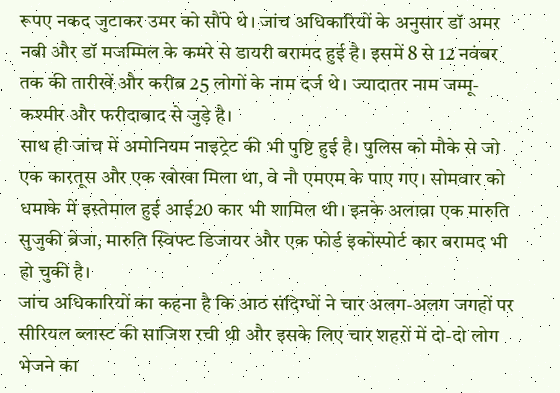रूपए नकद जुटाकर उमर को सौंपे थे। जांच अधिकारियों के अनुसार डॉ अमर नबी और डॉ मजम्मिल के कमरे से डायरी बरामद हुई है। इसमें 8 से 12 नवंबर तक की तारीखें और करीब 25 लोगों के नाम दर्ज थे। ज्यादातर नाम जम्मू-कश्मीर और फरीदाबाद से जुड़े है।
साथ ही जांच में अमोनियम नाइट्रेट की भी पुष्टि हुई है। पुलिस को मौके से जो एक कारतूस और एक खोखा मिला था, वे नौ एमएम के पाए गए। सोमवार को धमाके में इस्तेमाल हुई आई20 कार भी शामिल थी। इनके अलावा एक मारुति सुजुकी ब्रेजा, मारुति स्विफ्ट डिजायर और एक फोर्ड इकोस्पोर्ट कार बरामद भी हो चुकी है।
जांच अधिकारियों का कहना है कि आठ संदिग्धों ने चार अलग-अलग जगहों पर सीरियल ब्लास्ट की साजिश रची थी और इसके लिए चार शहरों में दो-दो लोग भेजने का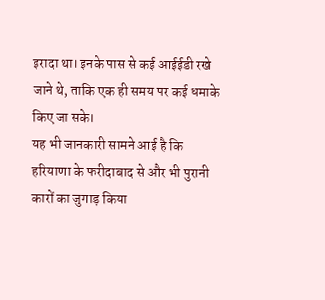इरादा था। इनके पास से कई आईईडी रखे जाने थे, ताकि एक ही समय पर कई धमाके किए जा सके।
यह भी जानकारी सामने आई है कि हरियाणा के फरीदाबाद से और भी पुरानी कारों का जुगाड़ किया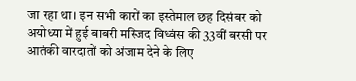जा रहा था। इन सभी कारों का इस्तेमाल छह दिसंबर को अयोध्या में हुई बाबरी मस्जिद विध्वंस की 33वीं बरसी पर आतंकी वारदातों को अंजाम देने के लिए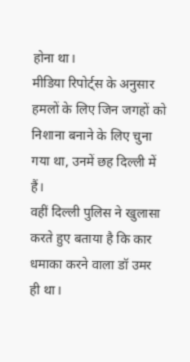होना था।
मीडिया रिपोर्ट्स के अनुसार हमलों के लिए जिन जगहों को निशाना बनाने के लिए चुना गया था, उनमें छह दिल्ली में हैं।
वहीं दिल्ली पुलिस ने खुलासा करते हुए बताया है कि कार धमाका करने वाला डॉ उमर ही था।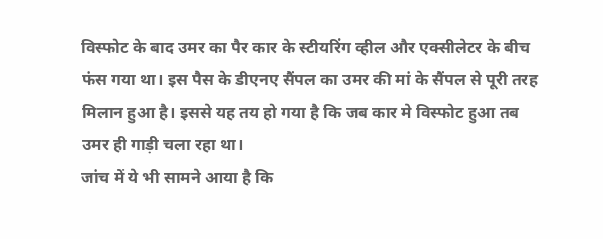विस्फोट के बाद उमर का पैर कार के स्टीयरिंग व्हील और एक्सीलेटर के बीच फंस गया था। इस पैस के डीएनए सैंपल का उमर की मां के सैंपल से पूरी तरह मिलान हुआ है। इससे यह तय हो गया है कि जब कार मे विस्फोट हुआ तब उमर ही गाड़ी चला रहा था।
जांच में ये भी सामने आया है कि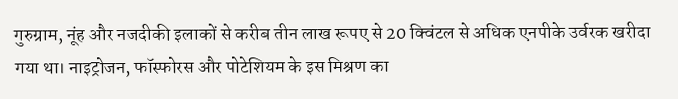गुरुग्राम, नूंह और नजदीकी इलाकों से करीब तीन लाख रूपए से 20 क्विंटल से अधिक एनपीके उर्वरक खरीदा गया था। नाइट्रोजन, फॉस्फोरस और पोटेशियम के इस मिश्रण का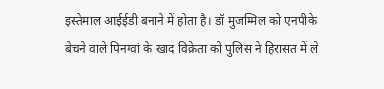इस्तेमाल आईईडी बनाने में होता है। डॉ मुजम्मिल को एनपीके बेचने वाले पिनग्वां के खाद विक्रेता को पुलिस ने हिरासत में ले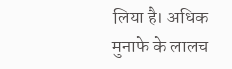लिया है। अधिक मुनाफे के लालच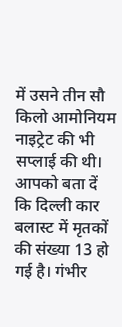में उसने तीन सौ किलो आमोनियम नाइट्रेट की भी सप्लाई की थी।
आपको बता दें कि दिल्ली कार बलास्ट में मृतकों की संख्या 13 हो गई है। गंभीर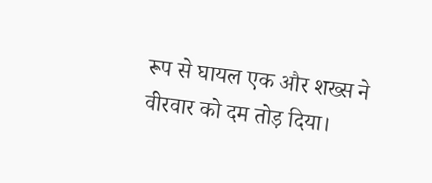रूप से घायल एक और शख्स ने वीरवार को दम तोड़ दिया।